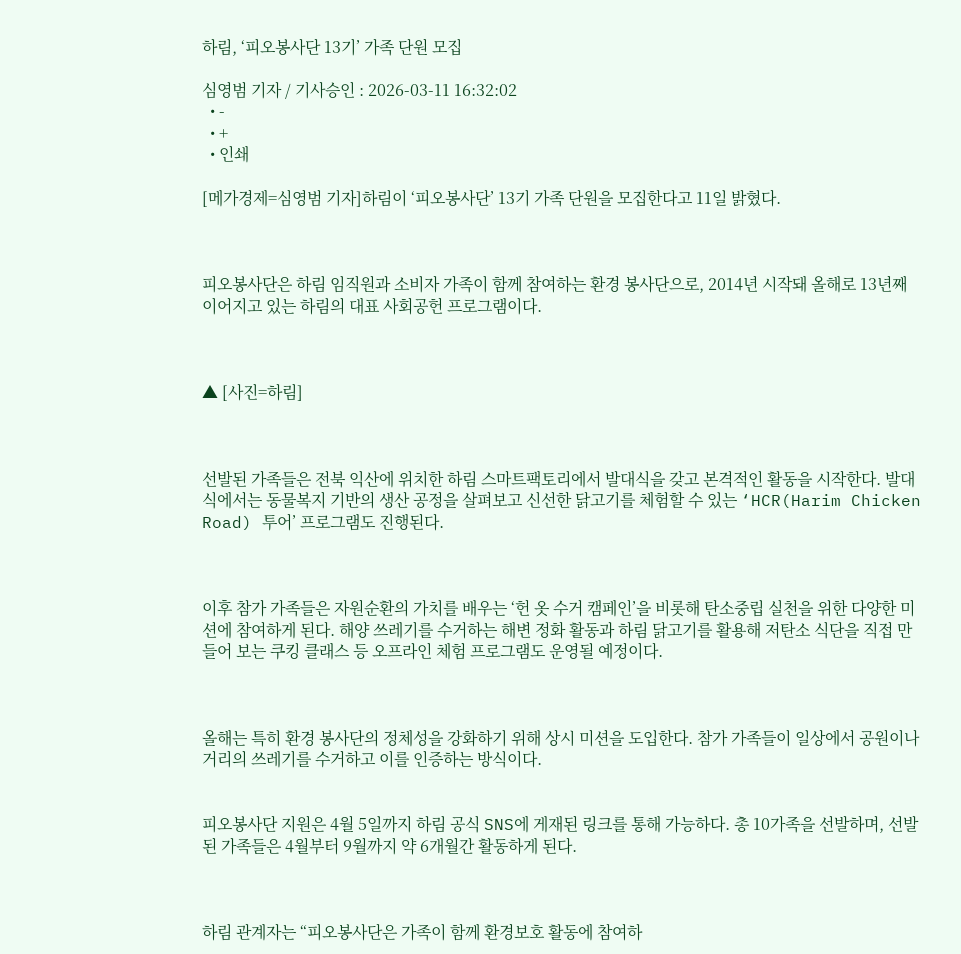하림, ‘피오봉사단 13기’ 가족 단원 모집

심영범 기자 / 기사승인 : 2026-03-11 16:32:02
  • -
  • +
  • 인쇄

[메가경제=심영범 기자]하림이 ‘피오봉사단’ 13기 가족 단원을 모집한다고 11일 밝혔다.



피오봉사단은 하림 임직원과 소비자 가족이 함께 참여하는 환경 봉사단으로, 2014년 시작돼 올해로 13년째 이어지고 있는 하림의 대표 사회공헌 프로그램이다.



▲ [사진=하림]



선발된 가족들은 전북 익산에 위치한 하림 스마트팩토리에서 발대식을 갖고 본격적인 활동을 시작한다. 발대식에서는 동물복지 기반의 생산 공정을 살펴보고 신선한 닭고기를 체험할 수 있는 ‘HCR(Harim Chicken Road) 투어’ 프로그램도 진행된다.



이후 참가 가족들은 자원순환의 가치를 배우는 ‘헌 옷 수거 캠페인’을 비롯해 탄소중립 실천을 위한 다양한 미션에 참여하게 된다. 해양 쓰레기를 수거하는 해변 정화 활동과 하림 닭고기를 활용해 저탄소 식단을 직접 만들어 보는 쿠킹 클래스 등 오프라인 체험 프로그램도 운영될 예정이다.



올해는 특히 환경 봉사단의 정체성을 강화하기 위해 상시 미션을 도입한다. 참가 가족들이 일상에서 공원이나 거리의 쓰레기를 수거하고 이를 인증하는 방식이다.


피오봉사단 지원은 4월 5일까지 하림 공식 SNS에 게재된 링크를 통해 가능하다. 총 10가족을 선발하며, 선발된 가족들은 4월부터 9월까지 약 6개월간 활동하게 된다.



하림 관계자는 “피오봉사단은 가족이 함께 환경보호 활동에 참여하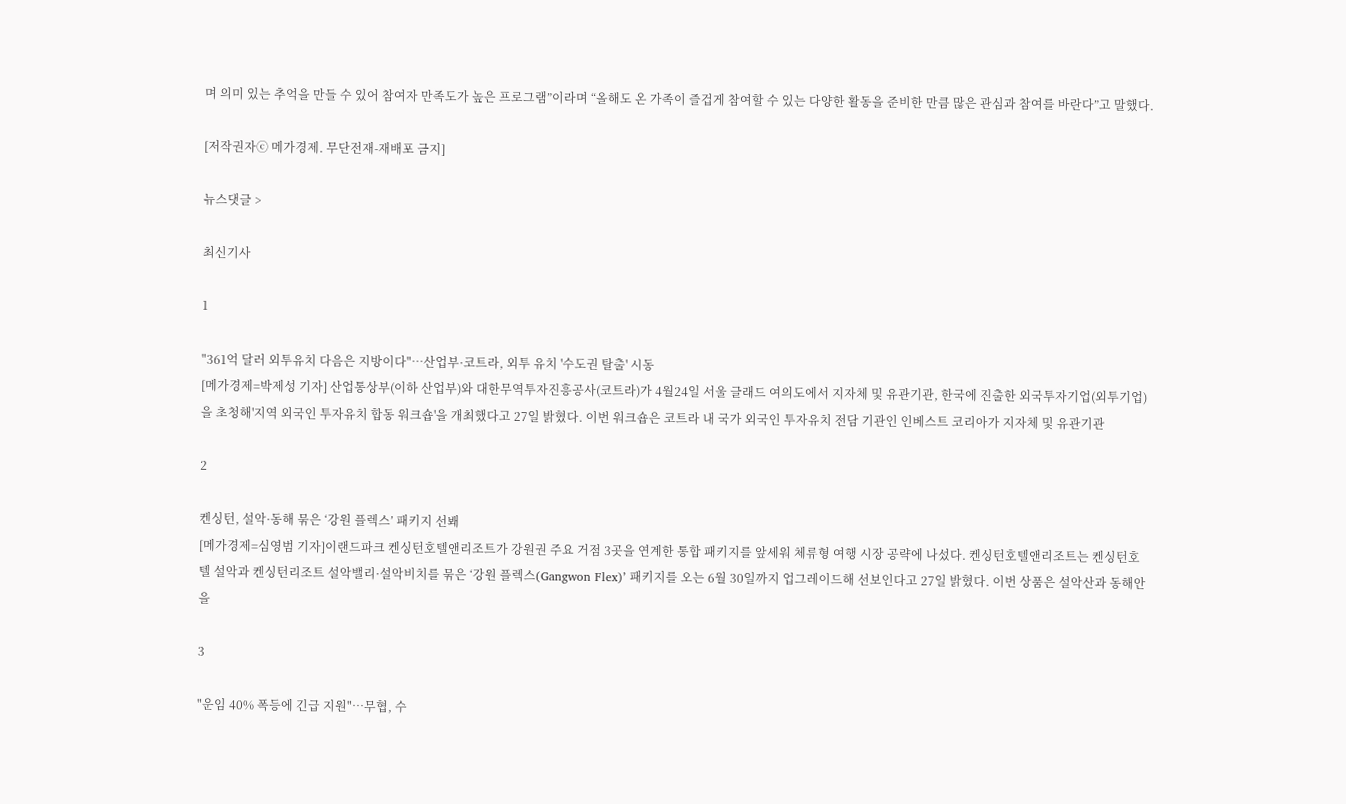며 의미 있는 추억을 만들 수 있어 참여자 만족도가 높은 프로그램”이라며 “올해도 온 가족이 즐겁게 참여할 수 있는 다양한 활동을 준비한 만큼 많은 관심과 참여를 바란다”고 말했다.

[저작권자ⓒ 메가경제. 무단전재-재배포 금지]

뉴스댓글 >

최신기사

1

"361억 달러 외투유치 다음은 지방이다"…산업부·코트라, 외투 유치 '수도권 탈출' 시동
[메가경제=박제성 기자] 산업통상부(이하 산업부)와 대한무역투자진흥공사(코트라)가 4월24일 서울 글래드 여의도에서 지자체 및 유관기관, 한국에 진출한 외국투자기업(외투기업)을 초청해'지역 외국인 투자유치 합동 워크숍'을 개최했다고 27일 밝혔다. 이번 워크숍은 코트라 내 국가 외국인 투자유치 전담 기관인 인베스트 코리아가 지자체 및 유관기관

2

켄싱턴, 설악·동해 묶은 ‘강원 플렉스’ 패키지 선봬
[메가경제=심영범 기자]이랜드파크 켄싱턴호텔앤리조트가 강원권 주요 거점 3곳을 연계한 통합 패키지를 앞세워 체류형 여행 시장 공략에 나섰다. 켄싱턴호텔앤리조트는 켄싱턴호텔 설악과 켄싱턴리조트 설악밸리·설악비치를 묶은 ‘강원 플렉스(Gangwon Flex)’ 패키지를 오는 6월 30일까지 업그레이드해 선보인다고 27일 밝혔다. 이번 상품은 설악산과 동해안을

3

"운임 40% 폭등에 긴급 지원"…무협, 수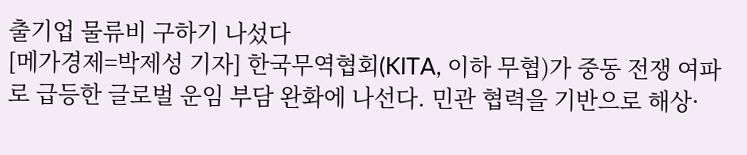출기업 물류비 구하기 나섰다
[메가경제=박제성 기자] 한국무역협회(KITA, 이하 무협)가 중동 전쟁 여파로 급등한 글로벌 운임 부담 완화에 나선다. 민관 협력을 기반으로 해상·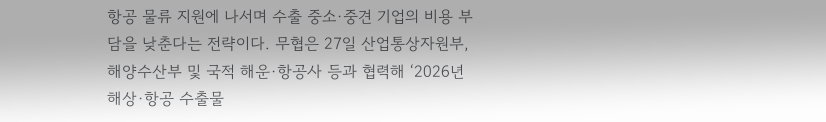항공 물류 지원에 나서며 수출 중소·중견 기업의 비용 부담을 낮춘다는 전략이다. 무협은 27일 산업통상자원부, 해양수산부 및 국적 해운·항공사 등과 협력해 ‘2026년 해상·항공 수출물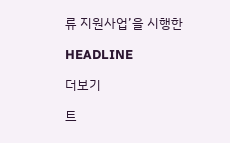류 지원사업’을 시행한

HEADLINE

더보기

트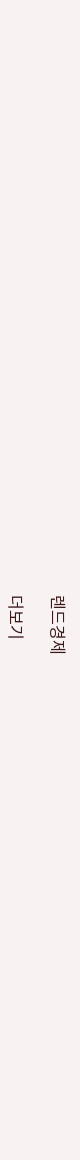렌드경제

더보기